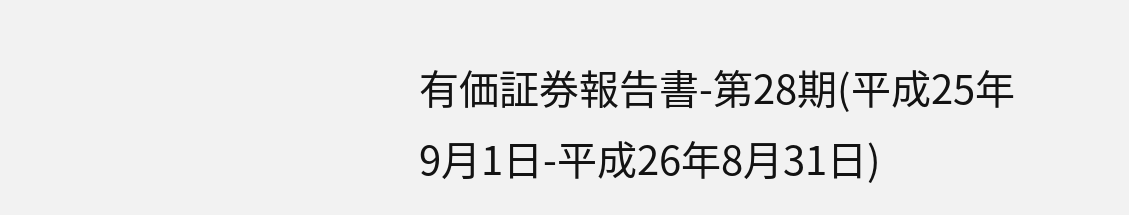有価証券報告書-第28期(平成25年9月1日-平成26年8月31日)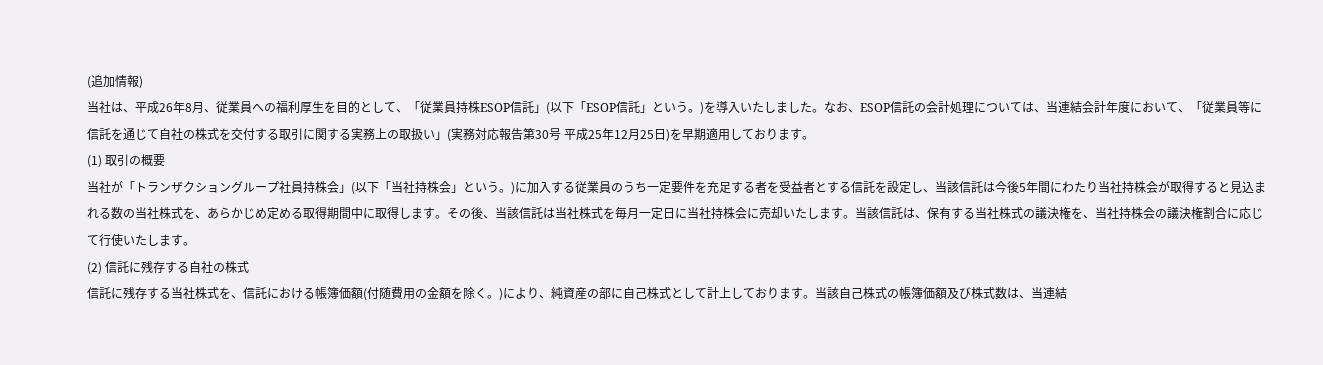(追加情報)
当社は、平成26年8月、従業員への福利厚生を目的として、「従業員持株ESOP信託」(以下「ESOP信託」という。)を導入いたしました。なお、ESOP信託の会計処理については、当連結会計年度において、「従業員等に信託を通じて自社の株式を交付する取引に関する実務上の取扱い」(実務対応報告第30号 平成25年12月25日)を早期適用しております。
(1) 取引の概要
当社が「トランザクショングループ社員持株会」(以下「当社持株会」という。)に加入する従業員のうち一定要件を充足する者を受益者とする信託を設定し、当該信託は今後5年間にわたり当社持株会が取得すると見込まれる数の当社株式を、あらかじめ定める取得期間中に取得します。その後、当該信託は当社株式を毎月一定日に当社持株会に売却いたします。当該信託は、保有する当社株式の議決権を、当社持株会の議決権割合に応じて行使いたします。
(2) 信託に残存する自社の株式
信託に残存する当社株式を、信託における帳簿価額(付随費用の金額を除く。)により、純資産の部に自己株式として計上しております。当該自己株式の帳簿価額及び株式数は、当連結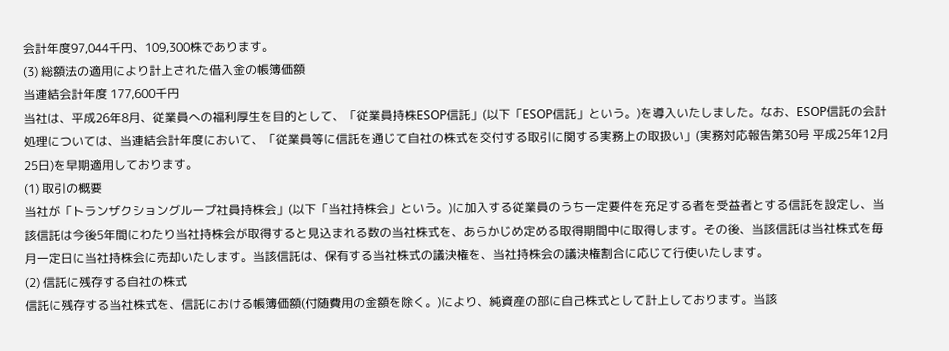会計年度97,044千円、109,300株であります。
(3) 総額法の適用により計上された借入金の帳簿価額
当連結会計年度 177,600千円
当社は、平成26年8月、従業員への福利厚生を目的として、「従業員持株ESOP信託」(以下「ESOP信託」という。)を導入いたしました。なお、ESOP信託の会計処理については、当連結会計年度において、「従業員等に信託を通じて自社の株式を交付する取引に関する実務上の取扱い」(実務対応報告第30号 平成25年12月25日)を早期適用しております。
(1) 取引の概要
当社が「トランザクショングループ社員持株会」(以下「当社持株会」という。)に加入する従業員のうち一定要件を充足する者を受益者とする信託を設定し、当該信託は今後5年間にわたり当社持株会が取得すると見込まれる数の当社株式を、あらかじめ定める取得期間中に取得します。その後、当該信託は当社株式を毎月一定日に当社持株会に売却いたします。当該信託は、保有する当社株式の議決権を、当社持株会の議決権割合に応じて行使いたします。
(2) 信託に残存する自社の株式
信託に残存する当社株式を、信託における帳簿価額(付随費用の金額を除く。)により、純資産の部に自己株式として計上しております。当該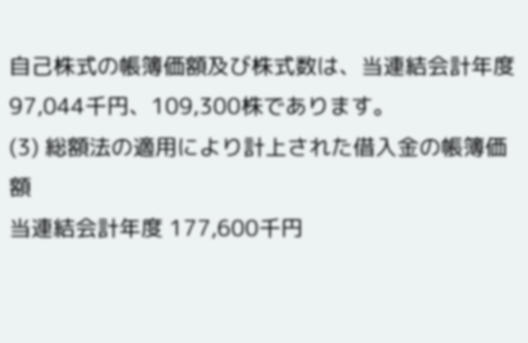自己株式の帳簿価額及び株式数は、当連結会計年度97,044千円、109,300株であります。
(3) 総額法の適用により計上された借入金の帳簿価額
当連結会計年度 177,600千円